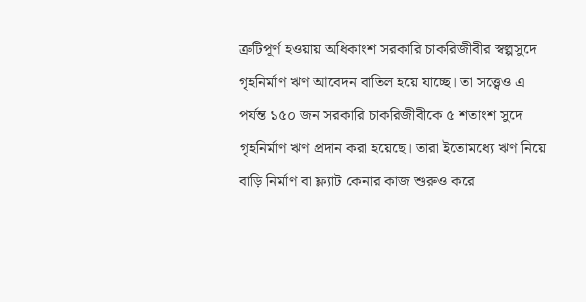ত্রুটিপূর্ণ হওয়ায় অধিকাংশ সরকারি চাকরিজীবীর স্বল্পসুদে গৃহনির্মাণ ঋণ আবেদন বাতিল হয়ে যাচ্ছে। তা সত্ত্বেও এ পর্যন্ত ১৫০ জন সরকারি চাকরিজীবীকে ৫ শতাংশ সুদে গৃহনির্মাণ ঋণ প্রদান করা হয়েছে। তারা ইতোমধ্যে ঋণ নিয়ে বাড়ি নির্মাণ বা ফ্ল্যাট কেনার কাজ শুরুও করে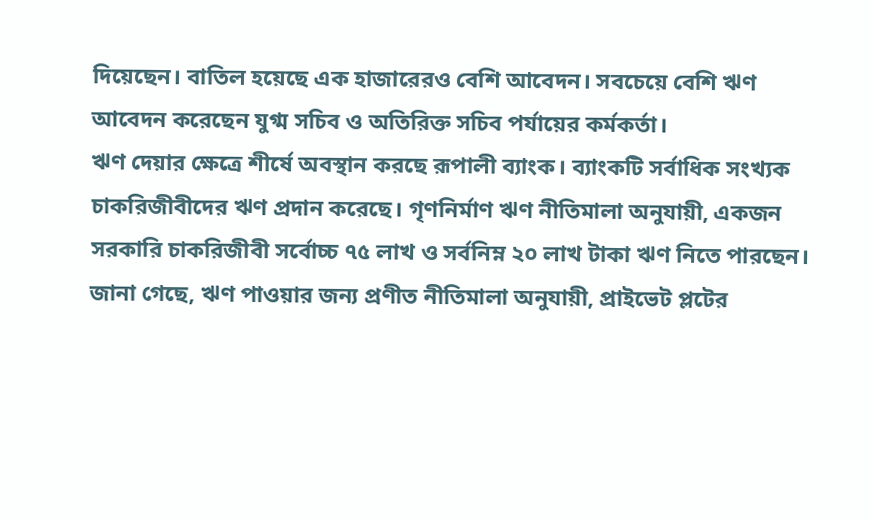দিয়েছেন। বাতিল হয়েছে এক হাজারেরও বেশি আবেদন। সবচেয়ে বেশি ঋণ আবেদন করেছেন যুগ্ম সচিব ও অতিরিক্ত সচিব পর্যায়ের কর্মকর্তা।
ঋণ দেয়ার ক্ষেত্রে শীর্ষে অবস্থান করছে রূপালী ব্যাংক। ব্যাংকটি সর্বাধিক সংখ্যক চাকরিজীবীদের ঋণ প্রদান করেছে। গৃণনির্মাণ ঋণ নীতিমালা অনুযায়ী, একজন সরকারি চাকরিজীবী সর্বোচ্চ ৭৫ লাখ ও সর্বনিম্ন ২০ লাখ টাকা ঋণ নিতে পারছেন।
জানা গেছে, ঋণ পাওয়ার জন্য প্রণীত নীতিমালা অনুযায়ী, প্রাইভেট প্লটের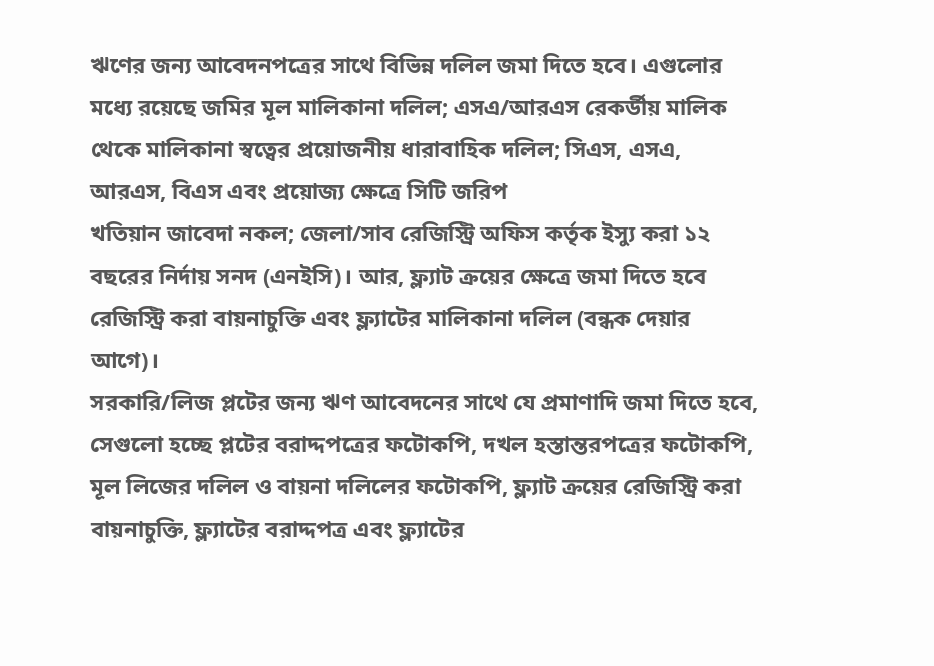ঋণের জন্য আবেদনপত্রের সাথে বিভিন্ন দলিল জমা দিতে হবে। এগুলোর মধ্যে রয়েছে জমির মূল মালিকানা দলিল; এসএ/আরএস রেকর্ডীয় মালিক থেকে মালিকানা স্বত্বের প্রয়োজনীয় ধারাবাহিক দলিল; সিএস, এসএ, আরএস, বিএস এবং প্রয়োজ্য ক্ষেত্রে সিটি জরিপ
খতিয়ান জাবেদা নকল; জেলা/সাব রেজিস্ট্রি অফিস কর্তৃক ইস্যু করা ১২ বছরের নির্দায় সনদ (এনইসি)। আর, ফ্ল্যাট ক্রয়ের ক্ষেত্রে জমা দিতে হবে রেজিস্ট্রি করা বায়নাচুক্তি এবং ফ্ল্যাটের মালিকানা দলিল (বন্ধক দেয়ার আগে)।
সরকারি/লিজ প্লটের জন্য ঋণ আবেদনের সাথে যে প্রমাণাদি জমা দিতে হবে, সেগুলো হচ্ছে প্লটের বরাদ্দপত্রের ফটোকপি, দখল হস্তান্তরপত্রের ফটোকপি, মূল লিজের দলিল ও বায়না দলিলের ফটোকপি, ফ্ল্যাট ক্রয়ের রেজিস্ট্রি করা বায়নাচুক্তি, ফ্ল্যাটের বরাদ্দপত্র এবং ফ্ল্যাটের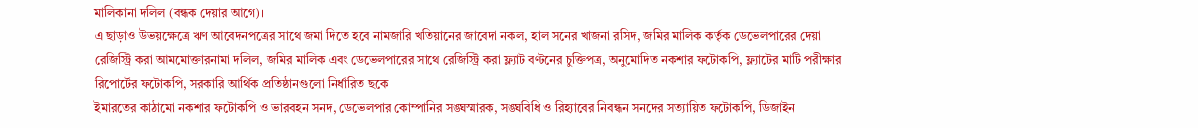মালিকানা দলিল (বন্ধক দেয়ার আগে)।
এ ছাড়াও উভয়ক্ষেত্রে ঋণ আবেদনপত্রের সাথে জমা দিতে হবে নামজারি খতিয়ানের জাবেদা নকল, হাল সনের খাজনা রসিদ, জমির মালিক কর্তৃক ডেভেলপারের দেয়া রেজিস্ট্রি করা আমমোক্তারনামা দলিল, জমির মালিক এবং ডেভেলপারের সাথে রেজিস্ট্রি করা ফ্ল্যাট বণ্টনের চুক্তিপত্র, অনুমোদিত নকশার ফটোকপি, ফ্ল্যাটের মাটি পরীক্ষার রিপোর্টের ফটোকপি, সরকারি আর্থিক প্রতিষ্ঠানগুলো নির্ধারিত ছকে
ইমারতের কাঠামো নকশার ফটোকপি ও ভারবহন সনদ, ডেভেলপার কোম্পানির সঙ্ঘস্মারক, সঙ্ঘবিধি ও রিহ্যাবের নিবন্ধন সনদের সত্যায়িত ফটোকপি, ডিজাইন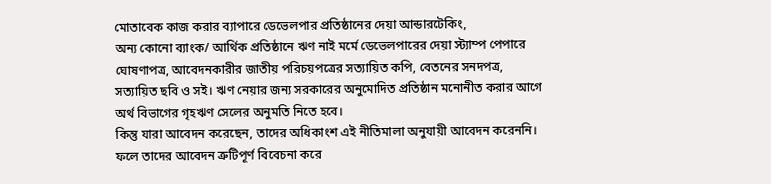মোতাবেক কাজ করার ব্যাপারে ডেভেলপার প্রতিষ্ঠানের দেয়া আন্ডারটেকিং,
অন্য কোনো ব্যাংক/ আর্থিক প্রতিষ্ঠানে ঋণ নাই মর্মে ডেভেলপারের দেয়া স্ট্যাম্প পেপারে ঘোষণাপত্র, আবেদনকারীর জাতীয় পরিচয়পত্রের সত্যায়িত কপি, বেতনের সনদপত্র, সত্যায়িত ছবি ও সই। ঋণ নেয়ার জন্য সরকারের অনুমোদিত প্রতিষ্ঠান মনোনীত করার আগে অর্থ বিভাগের গৃহঋণ সেলের অনুমতি নিতে হবে।
কিন্তু যারা আবেদন করেছেন, তাদের অধিকাংশ এই নীতিমালা অনুযায়ী আবেদন করেননি। ফলে তাদের আবেদন ত্রুটিপূর্ণ বিবেচনা করে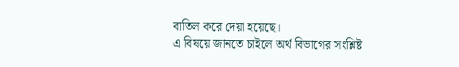বাতিল করে দেয়া হয়েছে।
এ বিষয়ে জানতে চাইলে অর্থ বিভাগের সংশ্লিষ্ট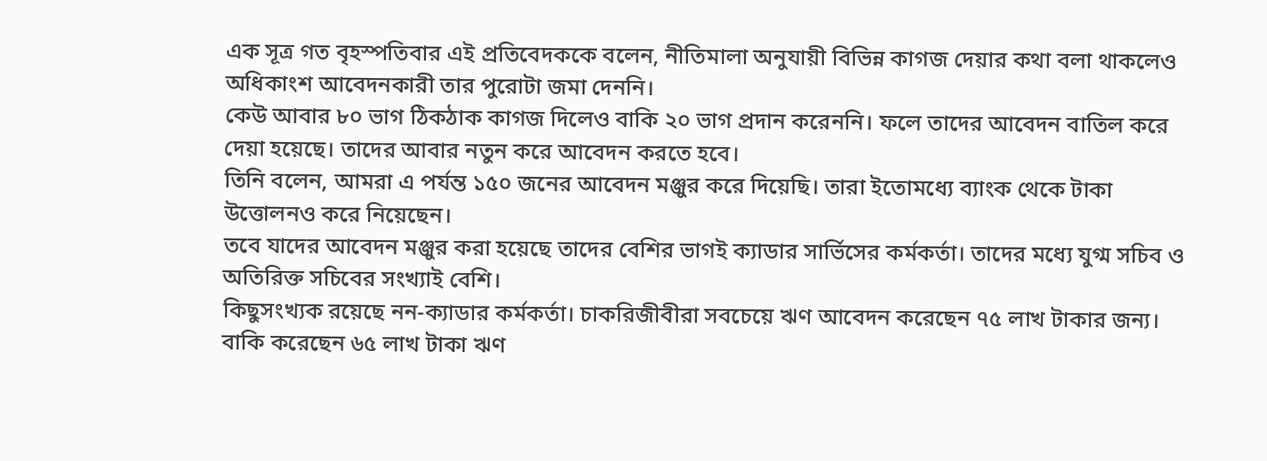এক সূত্র গত বৃহস্পতিবার এই প্রতিবেদককে বলেন, নীতিমালা অনুযায়ী বিভিন্ন কাগজ দেয়ার কথা বলা থাকলেও অধিকাংশ আবেদনকারী তার পুরোটা জমা দেননি।
কেউ আবার ৮০ ভাগ ঠিকঠাক কাগজ দিলেও বাকি ২০ ভাগ প্রদান করেননি। ফলে তাদের আবেদন বাতিল করে দেয়া হয়েছে। তাদের আবার নতুন করে আবেদন করতে হবে।
তিনি বলেন, আমরা এ পর্যন্ত ১৫০ জনের আবেদন মঞ্জুর করে দিয়েছি। তারা ইতোমধ্যে ব্যাংক থেকে টাকা উত্তোলনও করে নিয়েছেন।
তবে যাদের আবেদন মঞ্জুর করা হয়েছে তাদের বেশির ভাগই ক্যাডার সার্ভিসের কর্মকর্তা। তাদের মধ্যে যুগ্ম সচিব ও অতিরিক্ত সচিবের সংখ্যাই বেশি।
কিছুসংখ্যক রয়েছে নন-ক্যাডার কর্মকর্তা। চাকরিজীবীরা সবচেয়ে ঋণ আবেদন করেছেন ৭৫ লাখ টাকার জন্য। বাকি করেছেন ৬৫ লাখ টাকা ঋণ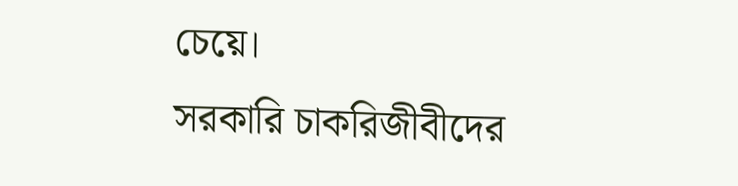চেয়ে।
সরকারি চাকরিজীবীদের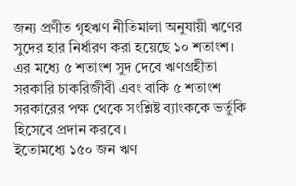জন্য প্রণীত গৃহঋণ নীতিমালা অনুযায়ী ঋণের সুদের হার নির্ধারণ করা হয়েছে ১০ শতাংশ।
এর মধ্যে ৫ শতাংশ সুদ দেবে ঋণগ্রহীতা সরকারি চাকরিজীবী এবং বাকি ৫ শতাংশ সরকারের পক্ষ থেকে সংশ্লিষ্ট ব্যাংককে ভর্তুকি হিসেবে প্রদান করবে।
ইতোমধ্যে ১৫০ জন ঋণ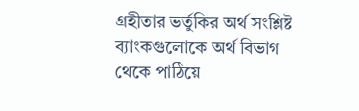গ্রহীতার ভর্তুকির অর্থ সংশ্লিষ্ট ব্যাংকগুলোকে অর্থ বিভাগ থেকে পাঠিয়ে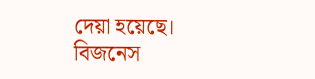দেয়া হয়েছে।
বিজনেস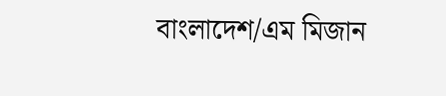বাংলাদেশ/এম মিজান